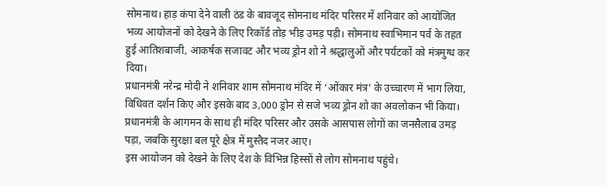सोमनाथ। हाड़ कंपा देने वाली ठंड के बावजूद सोमनाथ मंदिर परिसर में शनिवार को आयोजित भव्य आयोजनों को देखने के लिए रिकॉर्ड तोड़ भीड़ उमड़ पड़ी। सोमनाथ स्वाभिमान पर्व के तहत हुई आतिशबाजी, आकर्षक सजावट और भव्य ड्रोन शो ने श्रद्धालुओं और पर्यटकों को मंत्रमुग्ध कर दिया।
प्रधानमंत्री नरेन्द्र मोदी ने शनिवार शाम सोमनाथ मंदिर में ‘ओंकार मंत्र’ के उच्चारण में भाग लिया, विधिवत दर्शन किए और इसके बाद 3,000 ड्रोन से सजे भव्य ड्रोन शो का अवलोकन भी किया। प्रधानमंत्री के आगमन के साथ ही मंदिर परिसर और उसके आसपास लोगों का जनसैलाब उमड़ पड़ा, जबकि सुरक्षा बल पूरे क्षेत्र में मुस्तैद नजर आए।
इस आयोजन को देखने के लिए देश के विभिन्न हिस्सों से लोग सोमनाथ पहुंचे।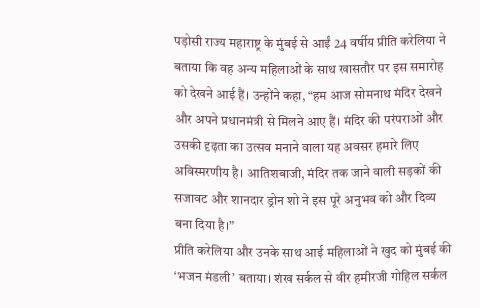पड़ोसी राज्य महाराष्ट्र के मुंबई से आईं 24 वर्षीय प्रीति करेलिया ने बताया कि वह अन्य महिलाओं के साथ खासतौर पर इस समारोह को देखने आई हैं। उन्होंने कहा, “हम आज सोमनाथ मंदिर देखने और अपने प्रधानमंत्री से मिलने आए हैं। मंदिर की परंपराओं और उसकी दृढ़ता का उत्सव मनाने वाला यह अवसर हमारे लिए अविस्मरणीय है। आतिशबाजी, मंदिर तक जाने वाली सड़कों की सजावट और शानदार ड्रोन शो ने इस पूरे अनुभव को और दिव्य बना दिया है।”
प्रीति करेलिया और उनके साथ आई महिलाओं ने खुद को मुंबई की ‘भजन मंडली’ बताया। शंख सर्कल से वीर हमीरजी गोहिल सर्कल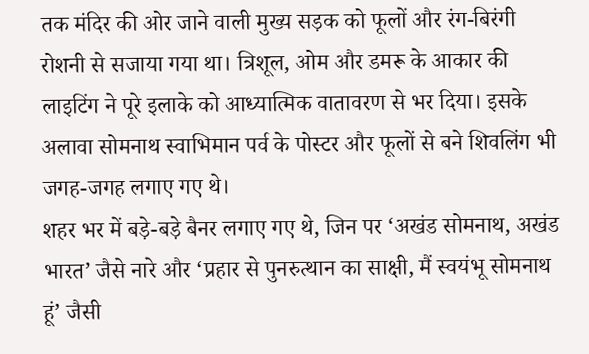तक मंदिर की ओर जाने वाली मुख्य सड़क को फूलों और रंग-बिरंगी रोशनी से सजाया गया था। त्रिशूल, ओम और डमरू के आकार की लाइटिंग ने पूरे इलाके को आध्यात्मिक वातावरण से भर दिया। इसके अलावा सोमनाथ स्वाभिमान पर्व के पोस्टर और फूलों से बने शिवलिंग भी जगह-जगह लगाए गए थे।
शहर भर में बड़े-बड़े बैनर लगाए गए थे, जिन पर ‘अखंड सोमनाथ, अखंड भारत’ जैसे नारे और ‘प्रहार से पुनरुत्थान का साक्षी, मैं स्वयंभू सोमनाथ हूं’ जैसी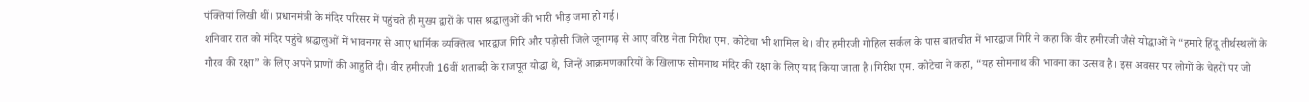पंक्तियां लिखी थीं। प्रधानमंत्री के मंदिर परिसर में पहुंचते ही मुख्य द्वारों के पास श्रद्धालुओं की भारी भीड़ जमा हो गई।
शनिवार रात को मंदिर पहुंचे श्रद्धालुओं में भावनगर से आए धार्मिक व्यक्तित्व भारद्वाज गिरि और पड़ोसी जिले जूनागढ़ से आए वरिष्ठ नेता गिरीश एम. कोटेचा भी शामिल थे। वीर हमीरजी गोहिल सर्कल के पास बातचीत में भारद्वाज गिरि ने कहा कि वीर हमीरजी जैसे योद्धाओं ने “हमारे हिंदू तीर्थस्थलों के गौरव की रक्षा” के लिए अपने प्राणों की आहुति दी। वीर हमीरजी 16वीं शताब्दी के राजपूत योद्धा थे, जिन्हें आक्रमणकारियों के खिलाफ सोमनाथ मंदिर की रक्षा के लिए याद किया जाता है।गिरीश एम. कोटेचा ने कहा, “यह सोमनाथ की भावना का उत्सव है। इस अवसर पर लोगों के चेहरों पर जो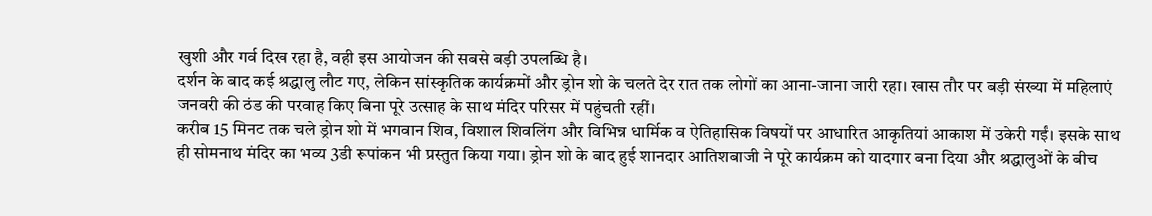खुशी और गर्व दिख रहा है, वही इस आयोजन की सबसे बड़ी उपलब्धि है।
दर्शन के बाद कई श्रद्धालु लौट गए, लेकिन सांस्कृतिक कार्यक्रमों और ड्रोन शो के चलते देर रात तक लोगों का आना-जाना जारी रहा। खास तौर पर बड़ी संख्या में महिलाएं जनवरी की ठंड की परवाह किए बिना पूरे उत्साह के साथ मंदिर परिसर में पहुंचती रहीं।
करीब 15 मिनट तक चले ड्रोन शो में भगवान शिव, विशाल शिवलिंग और विभिन्न धार्मिक व ऐतिहासिक विषयों पर आधारित आकृतियां आकाश में उकेरी गईं। इसके साथ ही सोमनाथ मंदिर का भव्य 3डी रूपांकन भी प्रस्तुत किया गया। ड्रोन शो के बाद हुई शानदार आतिशबाजी ने पूरे कार्यक्रम को यादगार बना दिया और श्रद्धालुओं के बीच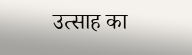उत्साह का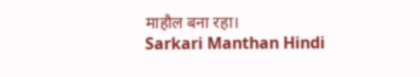माहौल बना रहा।
Sarkari Manthan Hindi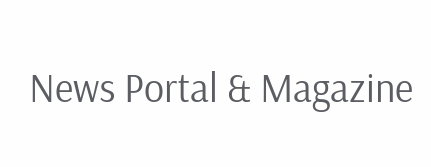News Portal & Magazine